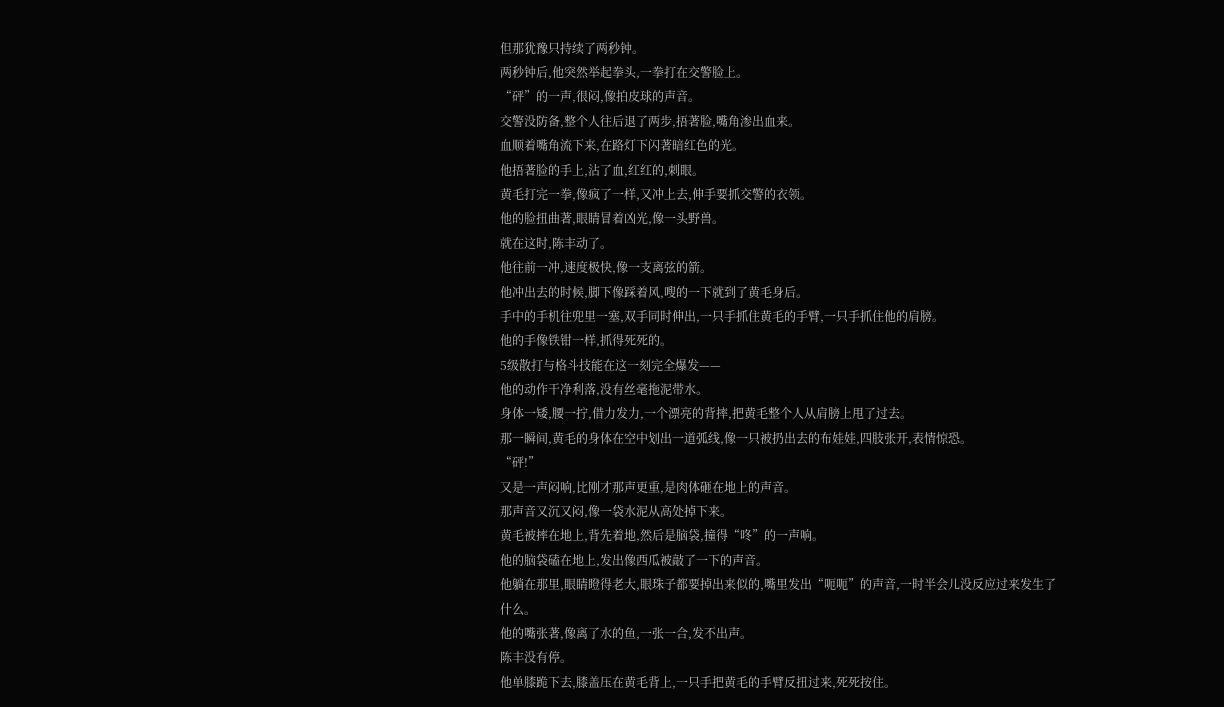但那犹豫只持续了两秒钟。
两秒钟后,他突然举起拳头,一拳打在交警脸上。
“砰”的一声,很闷,像拍皮球的声音。
交警没防备,整个人往后退了两步,捂著脸,嘴角渗出血来。
血顺着嘴角流下来,在路灯下闪著暗红色的光。
他捂著脸的手上,沾了血,红红的,刺眼。
黄毛打完一拳,像疯了一样,又冲上去,伸手要抓交警的衣领。
他的脸扭曲著,眼睛冒着凶光,像一头野兽。
就在这时,陈丰动了。
他往前一冲,速度极快,像一支离弦的箭。
他冲出去的时候,脚下像踩着风,嗖的一下就到了黄毛身后。
手中的手机往兜里一塞,双手同时伸出,一只手抓住黄毛的手臂,一只手抓住他的肩膀。
他的手像铁钳一样,抓得死死的。
5级散打与格斗技能在这一刻完全爆发——
他的动作干净利落,没有丝毫拖泥带水。
身体一矮,腰一拧,借力发力,一个漂亮的背摔,把黄毛整个人从肩膀上甩了过去。
那一瞬间,黄毛的身体在空中划出一道弧线,像一只被扔出去的布娃娃,四肢张开,表情惊恐。
“砰!”
又是一声闷响,比刚才那声更重,是肉体砸在地上的声音。
那声音又沉又闷,像一袋水泥从高处掉下来。
黄毛被摔在地上,背先着地,然后是脑袋,撞得“咚”的一声响。
他的脑袋磕在地上,发出像西瓜被敲了一下的声音。
他躺在那里,眼睛瞪得老大,眼珠子都要掉出来似的,嘴里发出“呃呃”的声音,一时半会儿没反应过来发生了什么。
他的嘴张著,像离了水的鱼,一张一合,发不出声。
陈丰没有停。
他单膝跪下去,膝盖压在黄毛背上,一只手把黄毛的手臂反扭过来,死死按住。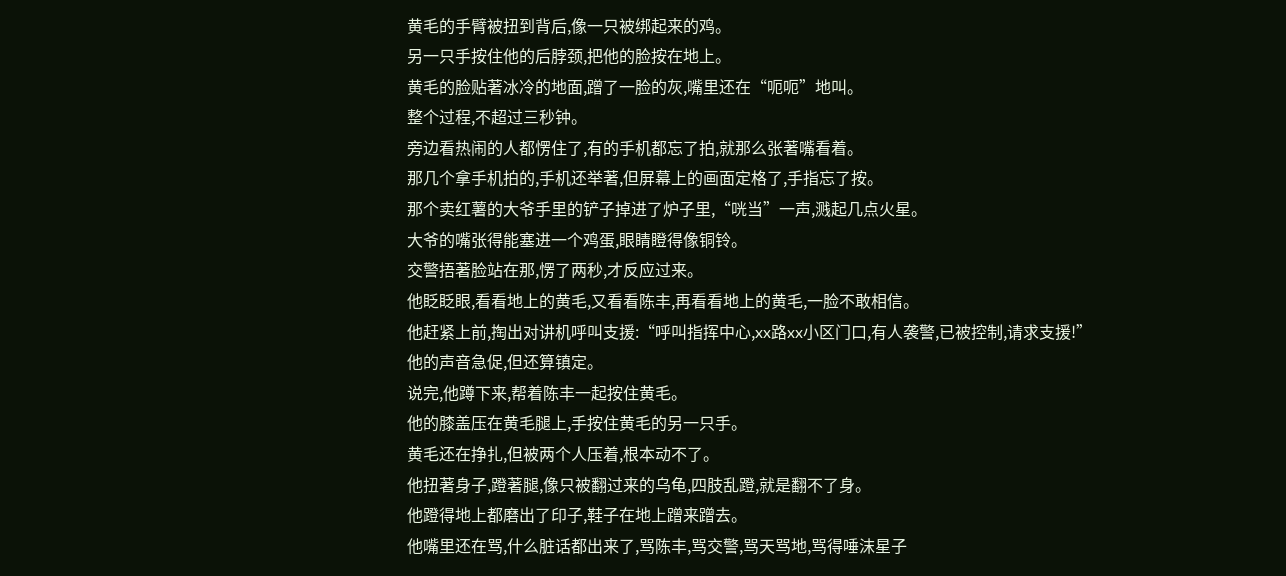黄毛的手臂被扭到背后,像一只被绑起来的鸡。
另一只手按住他的后脖颈,把他的脸按在地上。
黄毛的脸贴著冰冷的地面,蹭了一脸的灰,嘴里还在“呃呃”地叫。
整个过程,不超过三秒钟。
旁边看热闹的人都愣住了,有的手机都忘了拍,就那么张著嘴看着。
那几个拿手机拍的,手机还举著,但屏幕上的画面定格了,手指忘了按。
那个卖红薯的大爷手里的铲子掉进了炉子里,“咣当”一声,溅起几点火星。
大爷的嘴张得能塞进一个鸡蛋,眼睛瞪得像铜铃。
交警捂著脸站在那,愣了两秒,才反应过来。
他眨眨眼,看看地上的黄毛,又看看陈丰,再看看地上的黄毛,一脸不敢相信。
他赶紧上前,掏出对讲机呼叫支援:“呼叫指挥中心,xx路xx小区门口,有人袭警,已被控制,请求支援!”
他的声音急促,但还算镇定。
说完,他蹲下来,帮着陈丰一起按住黄毛。
他的膝盖压在黄毛腿上,手按住黄毛的另一只手。
黄毛还在挣扎,但被两个人压着,根本动不了。
他扭著身子,蹬著腿,像只被翻过来的乌龟,四肢乱蹬,就是翻不了身。
他蹬得地上都磨出了印子,鞋子在地上蹭来蹭去。
他嘴里还在骂,什么脏话都出来了,骂陈丰,骂交警,骂天骂地,骂得唾沫星子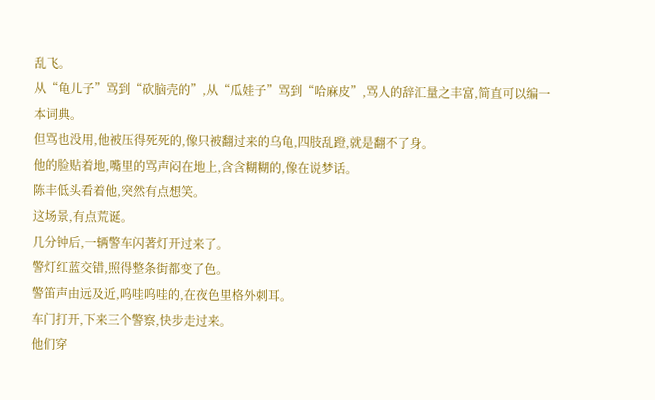乱飞。
从“龟儿子”骂到“砍脑壳的”,从“瓜娃子”骂到“哈麻皮”,骂人的辞汇量之丰富,简直可以编一本词典。
但骂也没用,他被压得死死的,像只被翻过来的乌龟,四肢乱蹬,就是翻不了身。
他的脸贴着地,嘴里的骂声闷在地上,含含糊糊的,像在说梦话。
陈丰低头看着他,突然有点想笑。
这场景,有点荒诞。
几分钟后,一辆警车闪著灯开过来了。
警灯红蓝交错,照得整条街都变了色。
警笛声由远及近,呜哇呜哇的,在夜色里格外刺耳。
车门打开,下来三个警察,快步走过来。
他们穿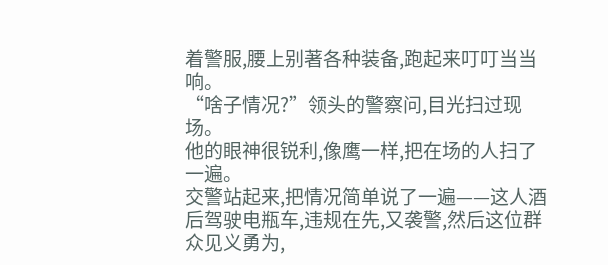着警服,腰上别著各种装备,跑起来叮叮当当响。
“啥子情况?”领头的警察问,目光扫过现场。
他的眼神很锐利,像鹰一样,把在场的人扫了一遍。
交警站起来,把情况简单说了一遍——这人酒后驾驶电瓶车,违规在先,又袭警,然后这位群众见义勇为,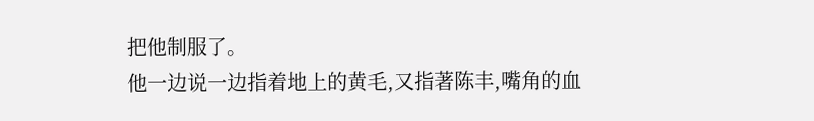把他制服了。
他一边说一边指着地上的黄毛,又指著陈丰,嘴角的血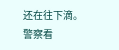还在往下滴。
警察看